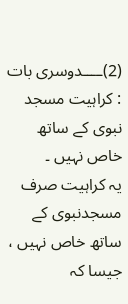(2)ــــدوسری بات : کراہیت مسجد نبوی کے ساتھ خاص نہیں ۔
یہ کراہیت صرف مسجدنبوی کے ساتھ خاص نہیں ، جیسا کہ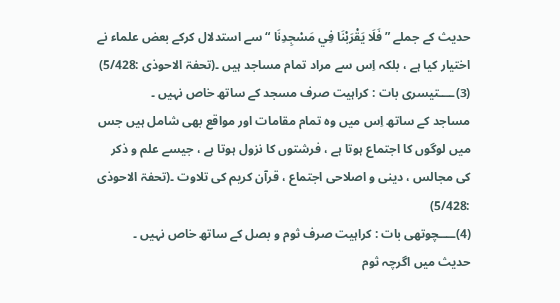حدیث کے جملے ” فَلَا يَقْرَبْنَا فِي مَسْجِدِنَا “ سے استدلال کرکے بعض علماء نے اختیار کیا ہے ، بلکہ اِس سے مراد تمام مساجد ہیں ۔(تحفۃ الاحوذی :5/428)
(3)ــــتیسری بات : کراہیت صرف مسجد کے ساتھ خاص نہیں ۔
مساجد کے ساتھ اِس میں وہ تمام مقامات اور مواقع بھی شامل ہیں جس میں لوگوں کا اجتماع ہوتا ہے ، فرشتوں کا نزول ہوتا ہے ، جیسے علم و ذکر کی مجالس ، دینی و اصلاحی اجتماع ، قرآن کریم کی تلاوت ۔(تحفۃ الاحوذی :5/428)
(4)ــــچوتھی بات : کراہیت صرف ثوم و بصل کے ساتھ خاص نہیں ۔
حدیث میں اگرچہ ثوم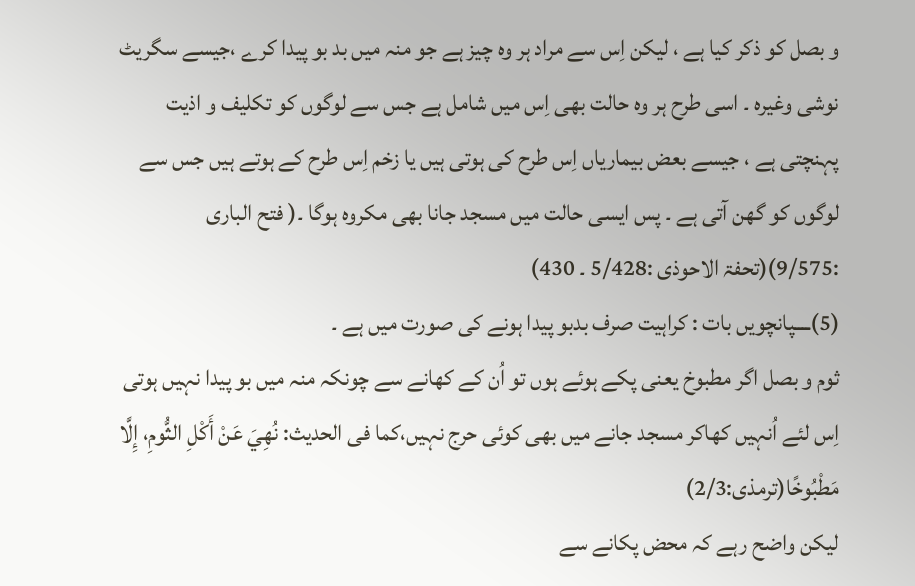و بصل کو ذکر کیا ہے ، لیکن اِس سے مراد ہر وہ چیز ہے جو منہ میں بد بو پیدا کرے ،جیسے سگریٹ نوشی وغیرہ ۔ اسی طرح ہر وہ حالت بھی اِس میں شامل ہے جس سے لوگوں کو تکلیف و اذیت پہنچتی ہے ، جیسے بعض بیماریاں اِس طرح کی ہوتی ہیں یا زخم اِس طرح کے ہوتے ہیں جس سے لوگوں کو گھن آتی ہے ۔ پس ایسی حالت میں مسجد جانا بھی مکروہ ہوگا ۔( فتح الباری :9/575)(تحفۃ الاحوذی :5/428 ۔ 430)
(5)ــــپانچویں بات : کراہیت صرف بدبو پیدا ہونے کی صورت میں ہے ۔
ثوم و بصل اگر مطبوخ یعنی پکے ہوئے ہوں تو اُن کے کھانے سے چونکہ منہ میں بو پیدا نہیں ہوتی اِس لئے اُنہیں کھاکر مسجد جانے میں بھی کوئی حرج نہیں،کما فی الحدیث: نُهِيَ عَنْ أَكْلِ الثُّومِ، إِلَّا مَطْبُوخًا(ترمذی:2/3)
لیکن واضح رہے کہ محض پکانے سے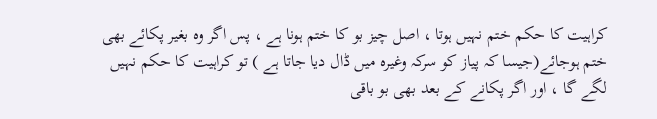کراہیت کا حکم ختم نہیں ہوتا ، اصل چیز بو کا ختم ہونا ہے ، پس اگر وہ بغیر پکائے بھی ختم ہوجائے(جیسا کہ پیاز کو سرکہ وغیرہ میں ڈال دیا جاتا ہے ) تو کراہیت کا حکم نہیں لگے گا ، اور اگر پکانے کے بعد بھی بو باقی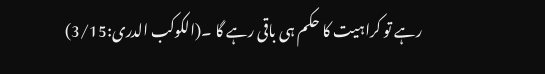رہے تو کراہیت کا حکم ہی باقی رہے گا ۔(الکوکب الدری:3/15)